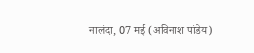नालंदा, 07 मई (अविनाश पांडेय)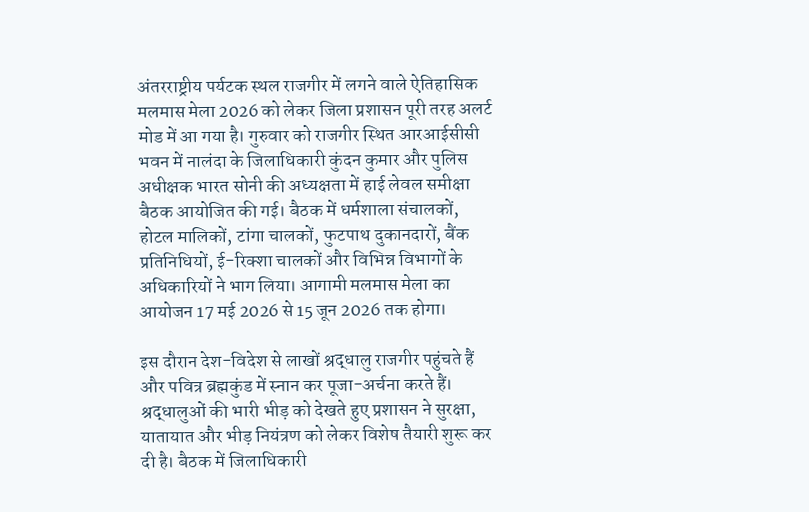अंतरराष्ट्रीय पर्यटक स्थल राजगीर में लगने वाले ऐतिहासिक मलमास मेला 2026 को लेकर जिला प्रशासन पूरी तरह अलर्ट मोड में आ गया है। गुरुवार को राजगीर स्थित आरआईसीसी भवन में नालंदा के जिलाधिकारी कुंदन कुमार और पुलिस अधीक्षक भारत सोनी की अध्यक्षता में हाई लेवल समीक्षा बैठक आयोजित की गई। बैठक में धर्मशाला संचालकों, होटल मालिकों, टांगा चालकों, फुटपाथ दुकानदारों, बैंक प्रतिनिधियों, ई-रिक्शा चालकों और विभिन्न विभागों के अधिकारियों ने भाग लिया। आगामी मलमास मेला का आयोजन 17 मई 2026 से 15 जून 2026 तक होगा।

इस दौरान देश-विदेश से लाखों श्रद्धालु राजगीर पहुंचते हैं और पवित्र ब्रह्मकुंड में स्नान कर पूजा-अर्चना करते हैं। श्रद्धालुओं की भारी भीड़ को देखते हुए प्रशासन ने सुरक्षा, यातायात और भीड़ नियंत्रण को लेकर विशेष तैयारी शुरू कर दी है। बैठक में जिलाधिकारी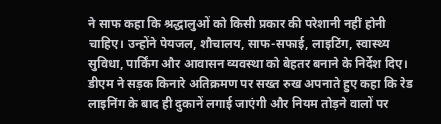ने साफ कहा कि श्रद्धालुओं को किसी प्रकार की परेशानी नहीं होनी चाहिए। उन्होंने पेयजल, शौचालय, साफ-सफाई, लाइटिंग, स्वास्थ्य सुविधा, पार्किंग और आवासन व्यवस्था को बेहतर बनाने के निर्देश दिए। डीएम ने सड़क किनारे अतिक्रमण पर सख्त रुख अपनाते हुए कहा कि रेड लाइनिंग के बाद ही दुकानें लगाई जाएंगी और नियम तोड़ने वालों पर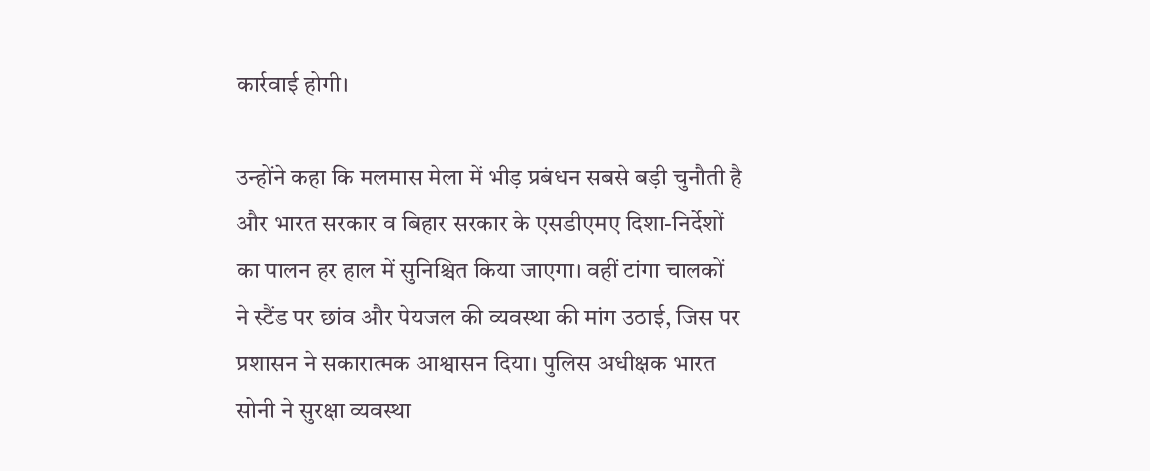कार्रवाई होगी।

उन्होंने कहा कि मलमास मेला में भीड़ प्रबंधन सबसे बड़ी चुनौती है और भारत सरकार व बिहार सरकार के एसडीएमए दिशा-निर्देशों का पालन हर हाल में सुनिश्चित किया जाएगा। वहीं टांगा चालकों ने स्टैंड पर छांव और पेयजल की व्यवस्था की मांग उठाई, जिस पर प्रशासन ने सकारात्मक आश्वासन दिया। पुलिस अधीक्षक भारत सोनी ने सुरक्षा व्यवस्था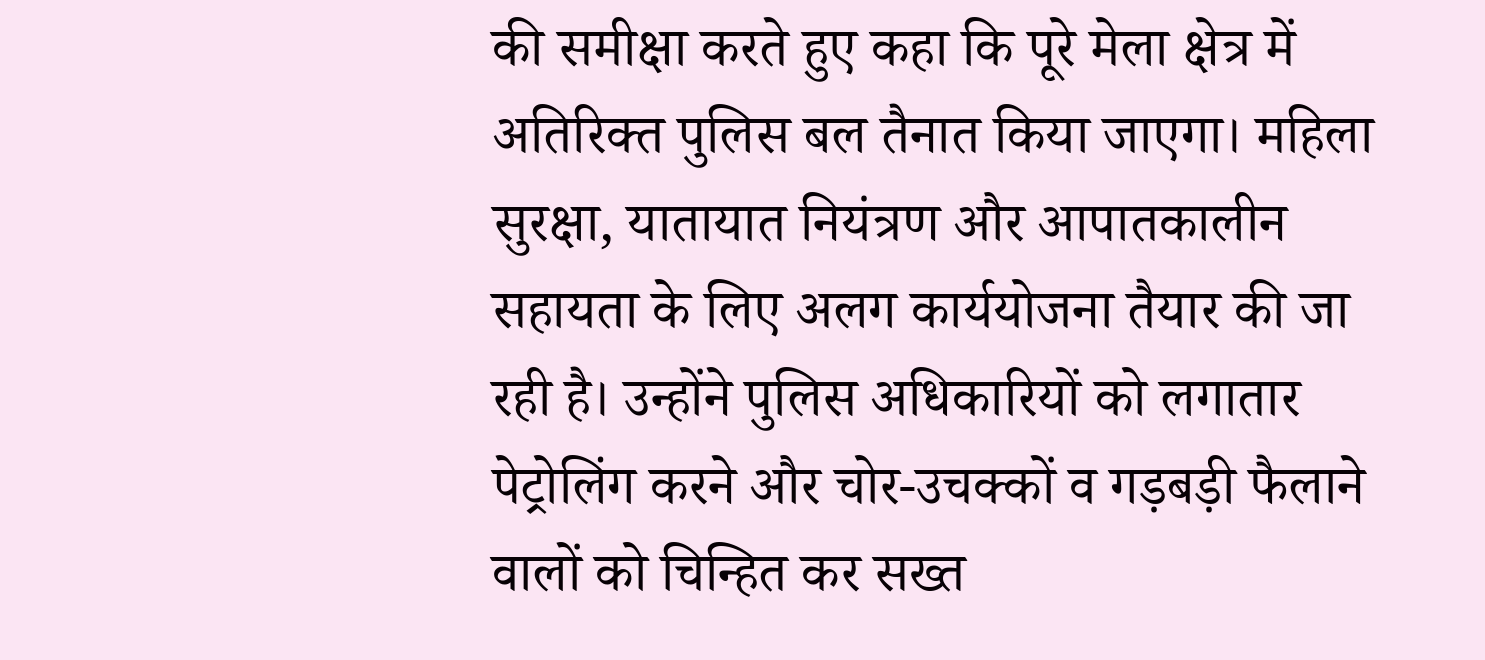की समीक्षा करते हुए कहा कि पूरे मेला क्षेत्र में अतिरिक्त पुलिस बल तैनात किया जाएगा। महिला सुरक्षा, यातायात नियंत्रण और आपातकालीन सहायता के लिए अलग कार्ययोजना तैयार की जा रही है। उन्होंने पुलिस अधिकारियों को लगातार पेट्रोलिंग करने और चोर-उचक्कों व गड़बड़ी फैलाने वालों को चिन्हित कर सख्त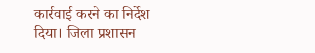कार्रवाई करने का निर्देश दिया। जिला प्रशासन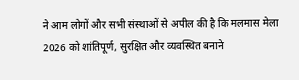ने आम लोगों और सभी संस्थाओं से अपील की है कि मलमास मेला 2026 को शांतिपूर्ण, सुरक्षित और व्यवस्थित बनाने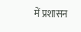में प्रशासन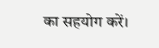का सहयोग करें।